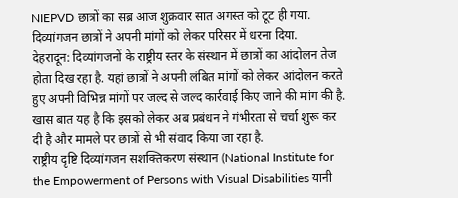NIEPVD छात्रों का सब्र आज शुक्रवार सात अगस्त को टूट ही गया. दिव्यांगजन छात्रों ने अपनी मांगों को लेकर परिसर में धरना दिया.
देहरादून: दिव्यांगजनों के राष्ट्रीय स्तर के संस्थान में छात्रों का आंदोलन तेज होता दिख रहा है. यहां छात्रों ने अपनी लंबित मांगों को लेकर आंदोलन करते हुए अपनी विभिन्न मांगों पर जल्द से जल्द कार्रवाई किए जाने की मांग की है. खास बात यह है कि इसको लेकर अब प्रबंधन ने गंभीरता से चर्चा शुरू कर दी है और मामले पर छात्रों से भी संवाद किया जा रहा है.
राष्ट्रीय दृष्टि दिव्यांगजन सशक्तिकरण संस्थान (National Institute for the Empowerment of Persons with Visual Disabilities यानी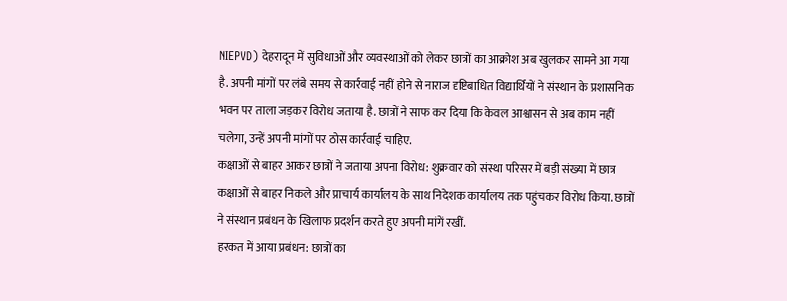NIEPVD) देहरादून में सुविधाओं और व्यवस्थाओं को लेकर छात्रों का आक्रोश अब खुलकर सामने आ गया है. अपनी मांगों पर लंबे समय से कार्रवाई नहीं होने से नाराज दृष्टिबाधित विद्यार्थियों ने संस्थान के प्रशासनिक भवन पर ताला जड़कर विरोध जताया है. छात्रों ने साफ कर दिया कि केवल आश्वासन से अब काम नहीं चलेगा, उन्हें अपनी मांगों पर ठोस कार्रवाई चाहिए.
कक्षाओं से बाहर आकर छात्रों ने जताया अपना विरोध: शुक्रवार को संस्था परिसर में बड़ी संख्या में छात्र कक्षाओं से बाहर निकले और प्राचार्य कार्यालय के साथ निदेशक कार्यालय तक पहुंचकर विरोध किया. छात्रों ने संस्थान प्रबंधन के खिलाफ प्रदर्शन करते हुए अपनी मांगें रखीं.
हरकत में आया प्रबंधन: छात्रों का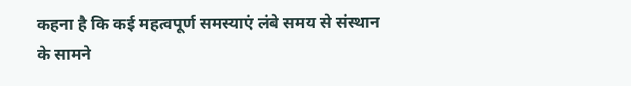कहना है कि कई महत्वपूर्ण समस्याएं लंबे समय से संस्थान के सामने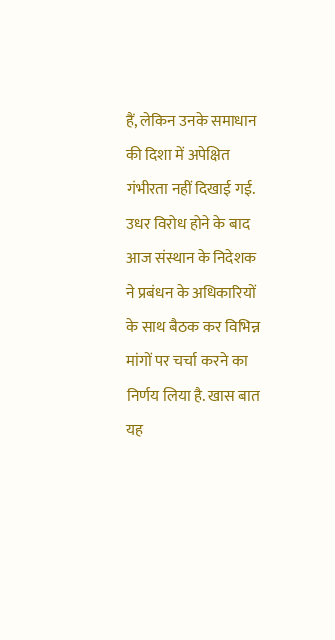हैं, लेकिन उनके समाधान की दिशा में अपेक्षित गंभीरता नहीं दिखाई गई. उधर विरोध होने के बाद आज संस्थान के निदेशक ने प्रबंधन के अधिकारियों के साथ बैठक कर विभिन्न मांगों पर चर्चा करने का निर्णय लिया है. खास बात यह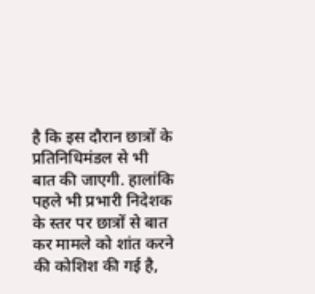है कि इस दौरान छात्रों के प्रतिनिधिमंडल से भी बात की जाएगी. हालांकि पहले भी प्रभारी निदेशक के स्तर पर छात्रों से बात कर मामले को शांत करने की कोशिश की गई है,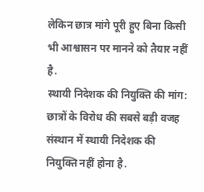लेकिन छात्र मांगे पूरी हुए बिना किसी भी आश्वासन पर मानने को तैयार नहीं है.
स्थायी निदेशक की नियुक्ति की मांग: छात्रों के विरोध की सबसे बड़ी वजह संस्थान में स्थायी निदेशक की नियुक्ति नहीं होना है.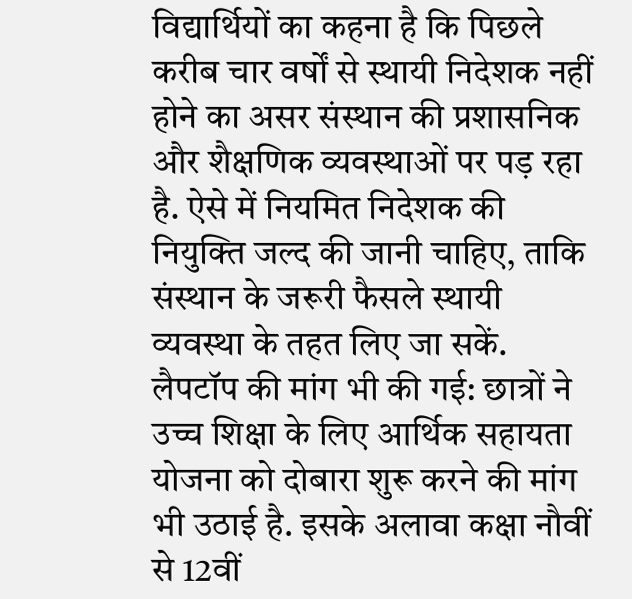विद्यार्थियों का कहना है कि पिछले करीब चार वर्षों से स्थायी निदेशक नहीं होने का असर संस्थान की प्रशासनिक और शैक्षणिक व्यवस्थाओं पर पड़ रहा है. ऐसे में नियमित निदेशक की नियुक्ति जल्द की जानी चाहिए, ताकि संस्थान के जरूरी फैसले स्थायी व्यवस्था के तहत लिए जा सकें.
लैपटॉप की मांग भी की गई: छात्रों ने उच्च शिक्षा के लिए आर्थिक सहायता योजना को दोबारा शुरू करने की मांग भी उठाई है. इसके अलावा कक्षा नौवीं से 12वीं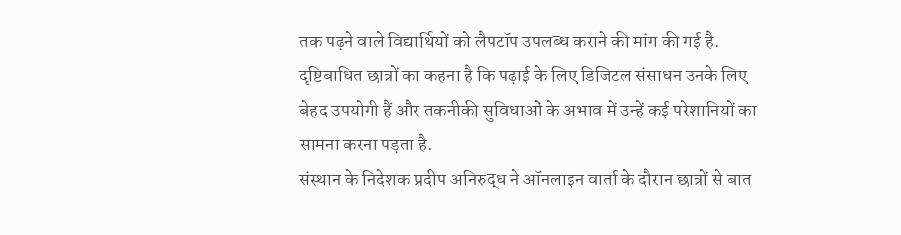तक पढ़ने वाले विद्यार्थियों को लैपटॉप उपलब्ध कराने की मांग की गई है. दृष्टिबाधित छात्रों का कहना है कि पढ़ाई के लिए डिजिटल संसाधन उनके लिए बेहद उपयोगी हैं और तकनीकी सुविधाओं के अभाव में उन्हें कई परेशानियों का सामना करना पड़ता है.
संस्थान के निदेशक प्रदीप अनिरुद्ध ने ऑनलाइन वार्ता के दौरान छात्रों से बात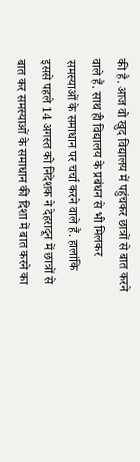की है. आज वो खुद विद्यालय में पहुंचकर छात्रों से बात करने वाले हैं. साथ ही विद्यालय के प्रबंधन से भी मिलकर समस्याओं के समाधान पर चर्चा करने वाले हैं. हालांकि इससे पहले 14 अगस्त को निदेशक ने देहरादून में छात्रों से बात कर समस्याओं के समाधान की दिशा में बात करने का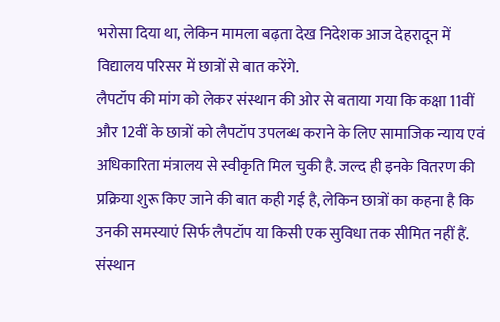भरोसा दिया था, लेकिन मामला बढ़ता देख निदेशक आज देहरादून में विद्यालय परिसर में छात्रों से बात करेंगे.
लैपटॉप की मांग को लेकर संस्थान की ओर से बताया गया कि कक्षा 11वीं और 12वीं के छात्रों को लैपटॉप उपलब्ध कराने के लिए सामाजिक न्याय एवं अधिकारिता मंत्रालय से स्वीकृति मिल चुकी है. जल्द ही इनके वितरण की प्रक्रिया शुरू किए जाने की बात कही गई है, लेकिन छात्रों का कहना है कि उनकी समस्याएं सिर्फ लैपटॉप या किसी एक सुविधा तक सीमित नहीं हैं. संस्थान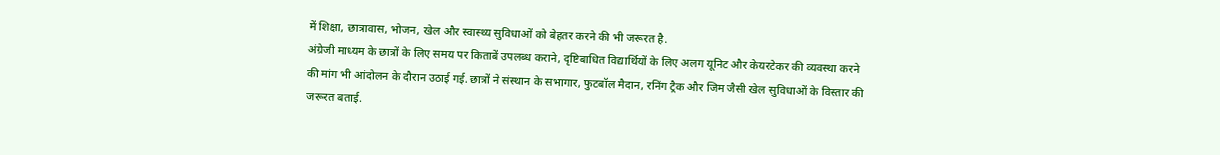में शिक्षा, छात्रावास, भोजन, खेल और स्वास्थ्य सुविधाओं को बेहतर करने की भी जरूरत है.
अंग्रेजी माध्यम के छात्रों के लिए समय पर किताबें उपलब्ध कराने, दृष्टिबाधित विद्यार्थियों के लिए अलग यूनिट और केयरटेकर की व्यवस्था करने की मांग भी आंदोलन के दौरान उठाई गई. छात्रों ने संस्थान के सभागार, फुटबॉल मैदान, रनिंग ट्रैक और जिम जैसी खेल सुविधाओं के विस्तार की जरूरत बताई.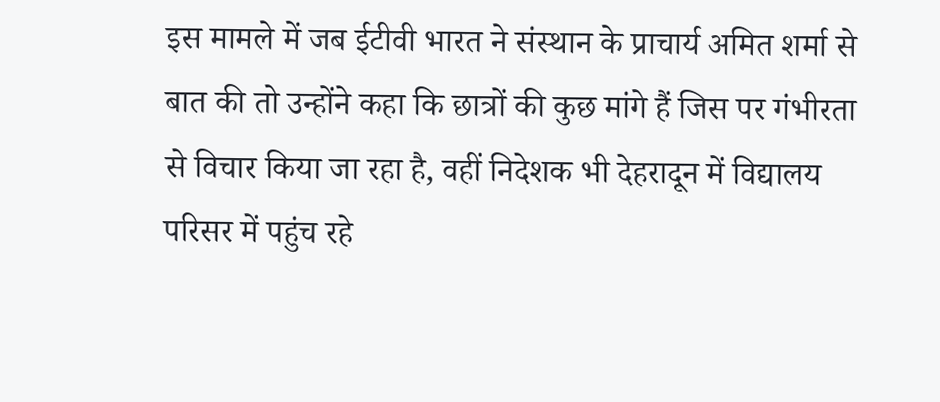इस मामले में जब ईटीवी भारत ने संस्थान के प्राचार्य अमित शर्मा से बात की तो उन्होंने कहा कि छात्रों की कुछ मांगे हैं जिस पर गंभीरता से विचार किया जा रहा है, वहीं निदेशक भी देहरादून में विद्यालय परिसर में पहुंच रहे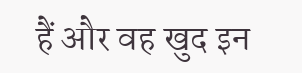हैं और वह खुद इन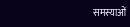समस्याओं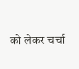को लेकर चर्चा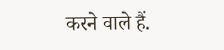करने वाले हैं.